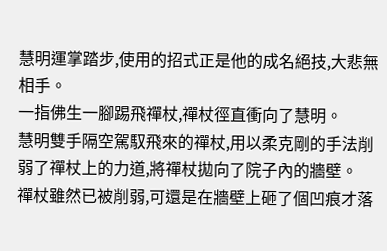慧明運掌踏步,使用的招式正是他的成名絕技,大悲無相手。
一指佛生一腳踢飛禪杖,禪杖徑直衝向了慧明。
慧明雙手隔空駕馭飛來的禪杖,用以柔克剛的手法削弱了禪杖上的力道,將禪杖拋向了院子內的牆壁。
禪杖雖然已被削弱,可還是在牆壁上砸了個凹痕才落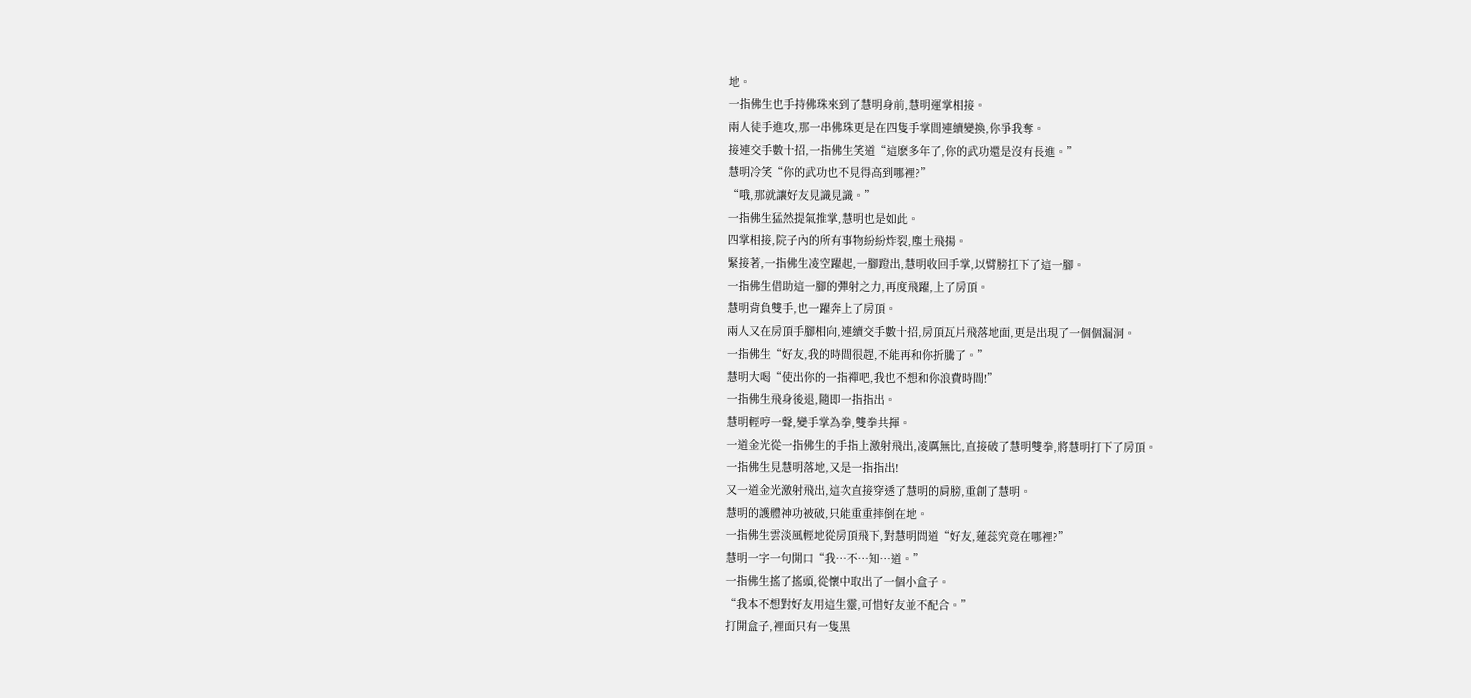地。
一指佛生也手持佛珠來到了慧明身前,慧明運掌相接。
兩人徒手進攻,那一串佛珠更是在四隻手掌間連續變換,你爭我奪。
接連交手數十招,一指佛生笑道“這麽多年了,你的武功還是沒有長進。”
慧明冷笑“你的武功也不見得高到哪裡?”
“哦,那就讓好友見識見識。”
一指佛生猛然提氣推掌,慧明也是如此。
四掌相接,院子內的所有事物紛紛炸裂,塵土飛揚。
緊接著,一指佛生凌空躍起,一腳蹬出,慧明收回手掌,以臂膀扛下了這一腳。
一指佛生借助這一腳的彈射之力,再度飛躍,上了房頂。
慧明背負雙手,也一躍奔上了房頂。
兩人又在房頂手腳相向,連續交手數十招,房頂瓦片飛落地面,更是出現了一個個漏洞。
一指佛生“好友,我的時間很趕,不能再和你折騰了。”
慧明大喝“使出你的一指禪吧,我也不想和你浪費時間!”
一指佛生飛身後退,隨即一指指出。
慧明輕哼一聲,變手掌為拳,雙拳共揮。
一道金光從一指佛生的手指上激射飛出,凌厲無比,直接破了慧明雙拳,將慧明打下了房頂。
一指佛生見慧明落地,又是一指指出!
又一道金光激射飛出,這次直接穿透了慧明的肩膀,重創了慧明。
慧明的護體神功被破,只能重重摔倒在地。
一指佛生雲淡風輕地從房頂飛下,對慧明問道“好友,蓮蕊究竟在哪裡?”
慧明一字一句開口“我…不…知…道。”
一指佛生搖了搖頭,從懷中取出了一個小盒子。
“我本不想對好友用這生靈,可惜好友並不配合。”
打開盒子,裡面只有一隻黑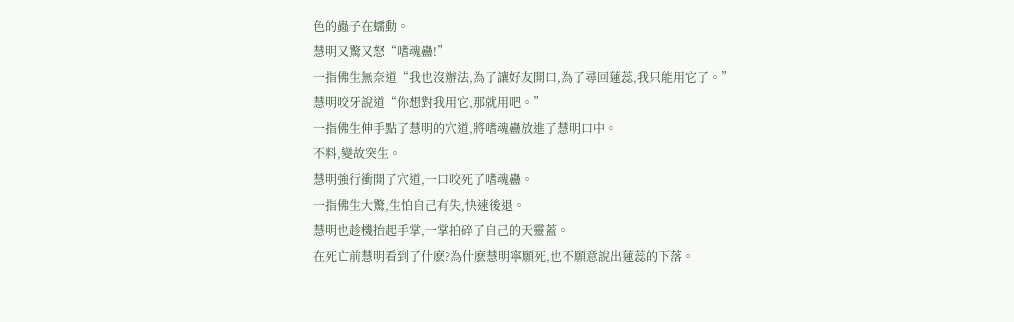色的蟲子在蠕動。
慧明又驚又怒“嗜魂蠱!”
一指佛生無奈道“我也沒辦法,為了讓好友開口,為了尋回蓮蕊,我只能用它了。”
慧明咬牙說道“你想對我用它,那就用吧。”
一指佛生伸手點了慧明的穴道,將嗜魂蠱放進了慧明口中。
不料,變故突生。
慧明強行衝開了穴道,一口咬死了嗜魂蠱。
一指佛生大驚,生怕自己有失,快速後退。
慧明也趁機抬起手掌,一掌拍碎了自己的天靈蓋。
在死亡前慧明看到了什麽?為什麽慧明寧願死,也不願意說出蓮蕊的下落。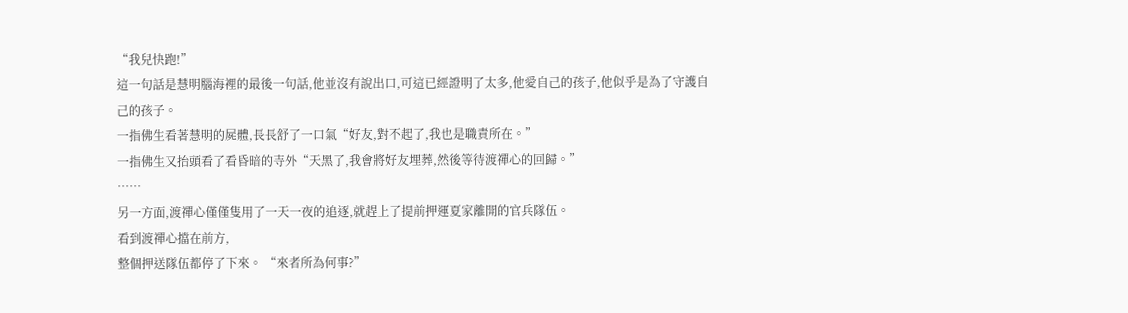“我兒快跑!”
這一句話是慧明腦海裡的最後一句話,他並沒有說出口,可這已經證明了太多,他愛自己的孩子,他似乎是為了守護自己的孩子。
一指佛生看著慧明的屍體,長長舒了一口氣“好友,對不起了,我也是職責所在。”
一指佛生又抬頭看了看昏暗的寺外“天黑了,我會將好友埋葬,然後等待渡禪心的回歸。”
……
另一方面,渡禪心僅僅隻用了一天一夜的追逐,就趕上了提前押運夏家離開的官兵隊伍。
看到渡禪心擋在前方,
整個押送隊伍都停了下來。 “來者所為何事?”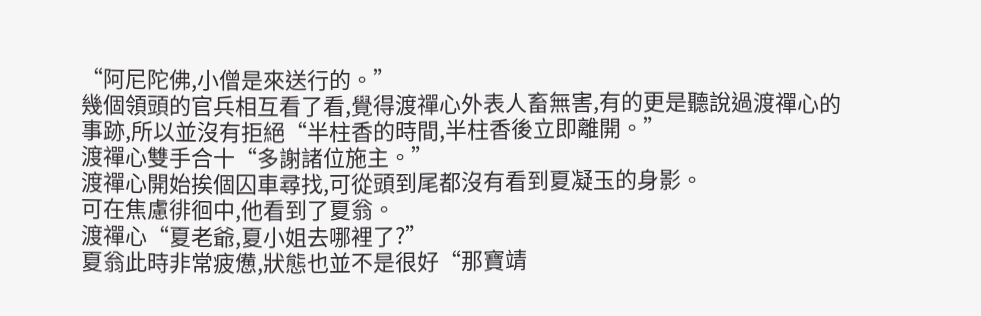“阿尼陀佛,小僧是來送行的。”
幾個領頭的官兵相互看了看,覺得渡禪心外表人畜無害,有的更是聽說過渡禪心的事跡,所以並沒有拒絕“半柱香的時間,半柱香後立即離開。”
渡禪心雙手合十“多謝諸位施主。”
渡禪心開始挨個囚車尋找,可從頭到尾都沒有看到夏凝玉的身影。
可在焦慮徘徊中,他看到了夏翁。
渡禪心“夏老爺,夏小姐去哪裡了?”
夏翁此時非常疲憊,狀態也並不是很好“那寶靖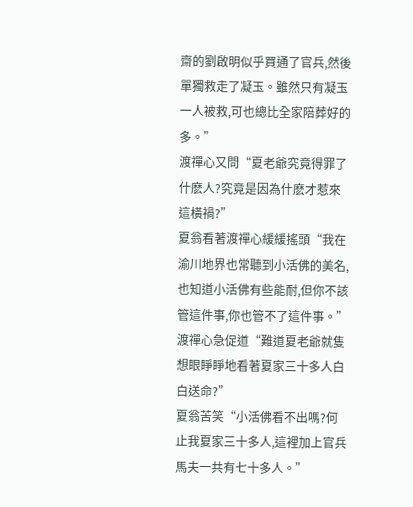齋的劉啟明似乎買通了官兵,然後單獨救走了凝玉。雖然只有凝玉一人被救,可也總比全家陪葬好的多。”
渡禪心又問“夏老爺究竟得罪了什麽人?究竟是因為什麽才惹來這橫禍?”
夏翁看著渡禪心緩緩搖頭“我在渝川地界也常聽到小活佛的美名,也知道小活佛有些能耐,但你不該管這件事,你也管不了這件事。”
渡禪心急促道“難道夏老爺就隻想眼睜睜地看著夏家三十多人白白送命?”
夏翁苦笑“小活佛看不出嗎?何止我夏家三十多人,這裡加上官兵馬夫一共有七十多人。”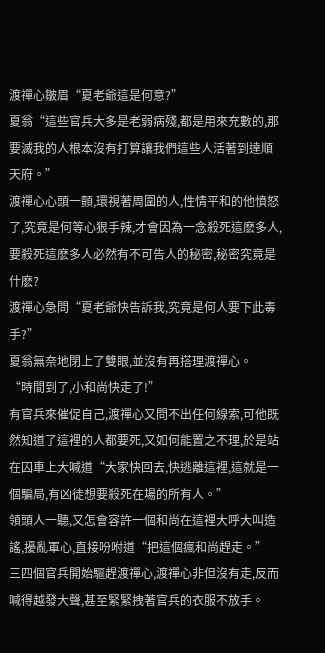渡禪心皺眉“夏老爺這是何意?”
夏翁“這些官兵大多是老弱病殘,都是用來充數的,那要滅我的人根本沒有打算讓我們這些人活著到達順天府。”
渡禪心心頭一顫,環視著周圍的人,性情平和的他憤怒了,究竟是何等心狠手辣,才會因為一念殺死這麽多人,要殺死這麽多人必然有不可告人的秘密,秘密究竟是什麽?
渡禪心急問“夏老爺快告訴我,究竟是何人要下此毒手?”
夏翁無奈地閉上了雙眼,並沒有再搭理渡禪心。
“時間到了,小和尚快走了!”
有官兵來催促自己,渡禪心又問不出任何線索,可他既然知道了這裡的人都要死,又如何能置之不理,於是站在囚車上大喊道“大家快回去,快逃離這裡,這就是一個騙局,有凶徒想要殺死在場的所有人。”
領頭人一聽,又怎會容許一個和尚在這裡大呼大叫造謠,擾亂軍心,直接吩咐道“把這個瘋和尚趕走。”
三四個官兵開始驅趕渡禪心,渡禪心非但沒有走,反而喊得越發大聲,甚至緊緊拽著官兵的衣服不放手。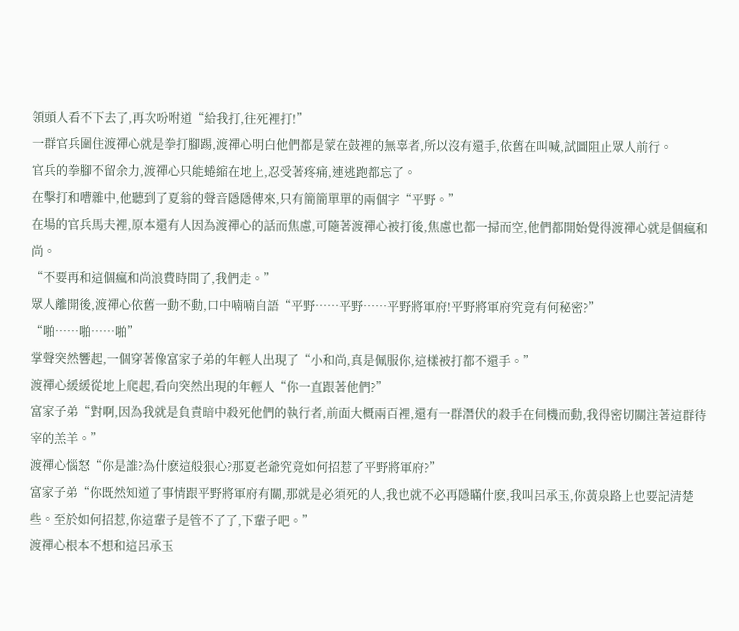領頭人看不下去了,再次吩咐道“給我打,往死裡打!”
一群官兵圍住渡禪心就是拳打腳踢,渡禪心明白他們都是蒙在鼓裡的無辜者,所以沒有還手,依舊在叫喊,試圖阻止眾人前行。
官兵的拳腳不留余力,渡禪心只能蜷縮在地上,忍受著疼痛,連逃跑都忘了。
在擊打和嘈雜中,他聽到了夏翁的聲音隱隱傳來,只有簡簡單單的兩個字“平野。”
在場的官兵馬夫裡,原本還有人因為渡禪心的話而焦慮,可隨著渡禪心被打後,焦慮也都一掃而空,他們都開始覺得渡禪心就是個瘋和尚。
“不要再和這個瘋和尚浪費時間了,我們走。”
眾人離開後,渡禪心依舊一動不動,口中喃喃自語“平野……平野……平野將軍府!平野將軍府究竟有何秘密?”
“啪……啪……啪”
掌聲突然響起,一個穿著像富家子弟的年輕人出現了“小和尚,真是佩服你,這樣被打都不還手。”
渡禪心緩緩從地上爬起,看向突然出現的年輕人“你一直跟著他們?”
富家子弟“對啊,因為我就是負責暗中殺死他們的執行者,前面大概兩百裡,還有一群潛伏的殺手在伺機而動,我得密切關注著這群待宰的羔羊。”
渡禪心惱怒“你是誰?為什麽這般狠心?那夏老爺究竟如何招惹了平野將軍府?”
富家子弟“你既然知道了事情跟平野將軍府有關,那就是必須死的人,我也就不必再隱瞞什麽,我叫呂承玉,你黃泉路上也要記清楚些。至於如何招惹,你這輩子是管不了了,下輩子吧。”
渡禪心根本不想和這呂承玉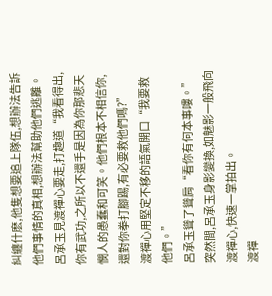糾纏什麽,他隻想要追上隊伍,想辦法告訴他們事情的真相,想辦法幫助他們逃離。
呂承玉見渡禪心要走,打趣道“我看得出,你有武功,之所以不還手是因為你那悲天憫人的愚蠢和可笑。他們根本不相信你,還對你拳打腳踢,有必要救他們嗎?”
渡禪心用堅定不移的語氣開口“我要救他們。”
呂承玉聳了聳肩“看你有何本事嘍。”
突然間,呂承玉身影變換,如魅影一般飛向渡禪心,快速一掌拍出。
渡禪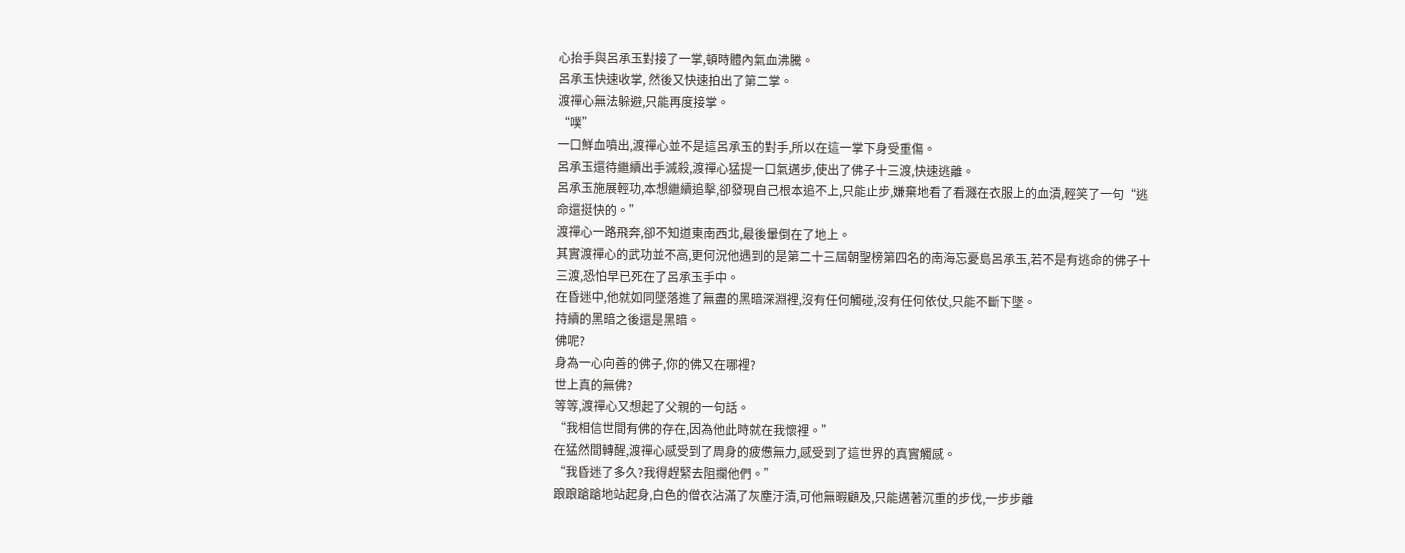心抬手與呂承玉對接了一掌,頓時體內氣血沸騰。
呂承玉快速收掌, 然後又快速拍出了第二掌。
渡禪心無法躲避,只能再度接掌。
“噗”
一口鮮血噴出,渡禪心並不是這呂承玉的對手,所以在這一掌下身受重傷。
呂承玉還待繼續出手滅殺,渡禪心猛提一口氣邁步,使出了佛子十三渡,快速逃離。
呂承玉施展輕功,本想繼續追擊,卻發現自己根本追不上,只能止步,嫌棄地看了看濺在衣服上的血漬,輕笑了一句“逃命還挺快的。”
渡禪心一路飛奔,卻不知道東南西北,最後暈倒在了地上。
其實渡禪心的武功並不高,更何況他遇到的是第二十三屆朝聖榜第四名的南海忘憂島呂承玉,若不是有逃命的佛子十三渡,恐怕早已死在了呂承玉手中。
在昏迷中,他就如同墜落進了無盡的黑暗深淵裡,沒有任何觸碰,沒有任何依仗,只能不斷下墜。
持續的黑暗之後還是黑暗。
佛呢?
身為一心向善的佛子,你的佛又在哪裡?
世上真的無佛?
等等,渡禪心又想起了父親的一句話。
“我相信世間有佛的存在,因為他此時就在我懷裡。”
在猛然間轉醒,渡禪心感受到了周身的疲憊無力,感受到了這世界的真實觸感。
“我昏迷了多久?我得趕緊去阻攔他們。”
踉踉蹌蹌地站起身,白色的僧衣沾滿了灰塵汙漬,可他無暇顧及,只能邁著沉重的步伐,一步步離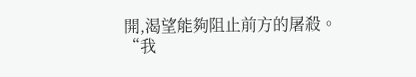開,渴望能夠阻止前方的屠殺。
“我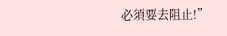必須要去阻止!”